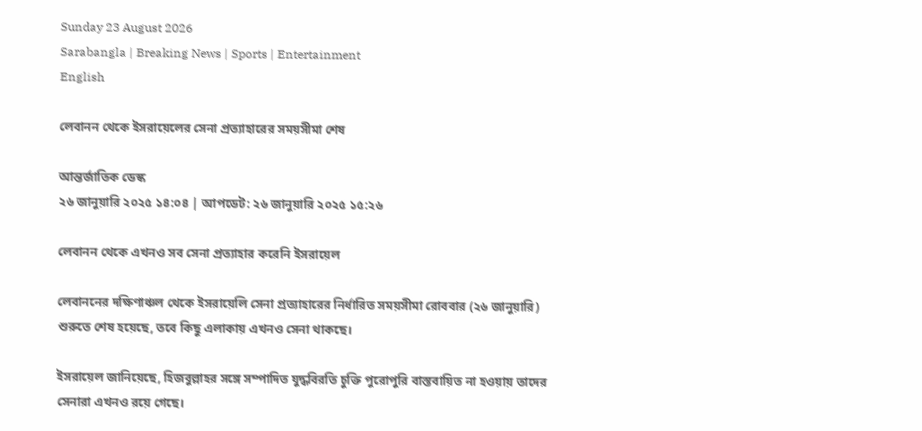Sunday 23 August 2026
Sarabangla | Breaking News | Sports | Entertainment
English

লেবানন থেকে ইসরায়েলের সেনা প্রত্যাহারের সময়সীমা শেষ

আন্তর্জাতিক ডেস্ক
২৬ জানুয়ারি ২০২৫ ১৪:০৪ | আপডেট: ২৬ জানুয়ারি ২০২৫ ১৫:২৬

লেবানন থেকে এখনও সব সেনা প্রত্যাহার করেনি ইসরায়েল

লেবাননের দক্ষিণাঞ্চল থেকে ইসরায়েলি সেনা প্রত্যাহারের নির্ধারিত সময়সীমা রোববার (২৬ জানুয়ারি) শুরুতে শেষ হয়েছে, তবে কিছু এলাকায় এখনও সেনা থাকছে।

ইসরায়েল জানিয়েছে, হিজবুল্লাহর সঙ্গে সম্পাদিত যুদ্ধবিরতি চুক্তি পুরোপুরি বাস্তবায়িত না হওয়ায় তাদের সেনারা এখনও রয়ে গেছে।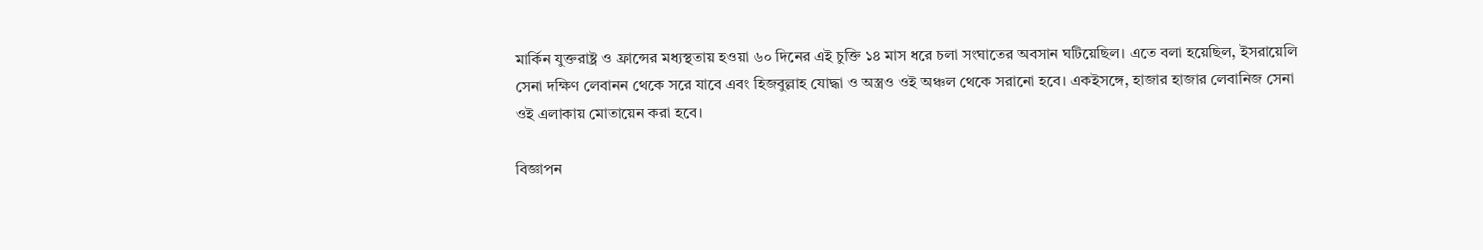মার্কিন যুক্তরাষ্ট্র ও ফ্রান্সের মধ্যস্থতায় হওয়া ৬০ দিনের এই চুক্তি ১৪ মাস ধরে চলা সংঘাতের অবসান ঘটিয়েছিল। এতে বলা হয়েছিল, ইসরায়েলি সেনা দক্ষিণ লেবানন থেকে সরে যাবে এবং হিজবুল্লাহ যোদ্ধা ও অস্ত্রও ওই অঞ্চল থেকে সরানো হবে। একইসঙ্গে, হাজার হাজার লেবানিজ সেনা ওই এলাকায় মোতায়েন করা হবে।

বিজ্ঞাপন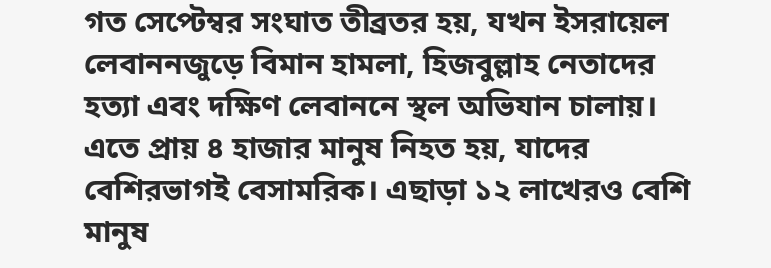গত সেপ্টেম্বর সংঘাত তীব্রতর হয়, যখন ইসরায়েল লেবাননজুড়ে বিমান হামলা, হিজবুল্লাহ নেতাদের হত্যা এবং দক্ষিণ লেবাননে স্থল অভিযান চালায়। এতে প্রায় ৪ হাজার মানুষ নিহত হয়, যাদের বেশিরভাগই বেসামরিক। এছাড়া ১২ লাখেরও বেশি মানুষ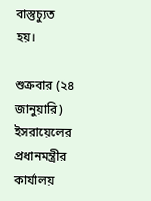বাস্তুচ্যুত হয়।

শুক্রবার (২৪ জানুয়ারি) ইসরায়েলের প্রধানমন্ত্রীর কার্যালয়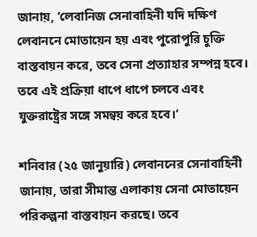জানায়, ‘লেবানিজ সেনাবাহিনী যদি দক্ষিণ লেবাননে মোতায়েন হয় এবং পুরোপুরি চুক্তি বাস্তবায়ন করে, তবে সেনা প্রত্যাহার সম্পন্ন হবে। তবে এই প্রক্রিয়া ধাপে ধাপে চলবে এবং যুক্তরাষ্ট্রের সঙ্গে সমন্বয় করে হবে।’

শনিবার (২৫ জানুয়ারি) লেবাননের সেনাবাহিনী জানায়, তারা সীমান্ত এলাকায় সেনা মোতায়েন পরিকল্পনা বাস্তবায়ন করছে। তবে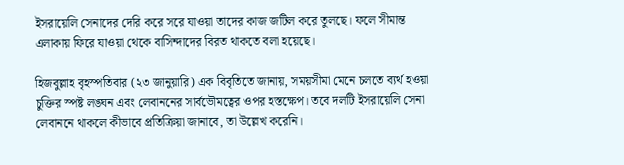ইসরায়েলি সেনাদের দেরি করে সরে যাওয়া তাদের কাজ জটিল করে তুলছে। ফলে সীমান্ত এলাকায় ফিরে যাওয়া থেকে বাসিন্দাদের বিরত থাকতে বলা হয়েছে।

হিজবুল্লাহ বৃহস্পতিবার (২৩ জানুয়ারি) এক বিবৃতিতে জানায়, সময়সীমা মেনে চলতে ব্যর্থ হওয়া চুক্তির স্পষ্ট লঙ্ঘন এবং লেবাননের সার্বভৌমত্বের ওপর হস্তক্ষেপ। তবে দলটি ইসরায়েলি সেনা লেবাননে থাকলে কীভাবে প্রতিক্রিয়া জানাবে, তা উল্লেখ করেনি।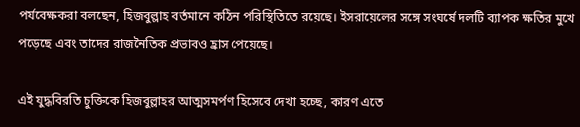পর্যবেক্ষকরা বলছেন, হিজবুল্লাহ বর্তমানে কঠিন পরিস্থিতিতে রয়েছে। ইসরায়েলের সঙ্গে সংঘর্ষে দলটি ব্যাপক ক্ষতির মুখে পড়েছে এবং তাদের রাজনৈতিক প্রভাবও হ্রাস পেয়েছে।

এই যুদ্ধবিরতি চুক্তিকে হিজবুল্লাহর আত্মসমর্পণ হিসেবে দেখা হচ্ছে, কারণ এতে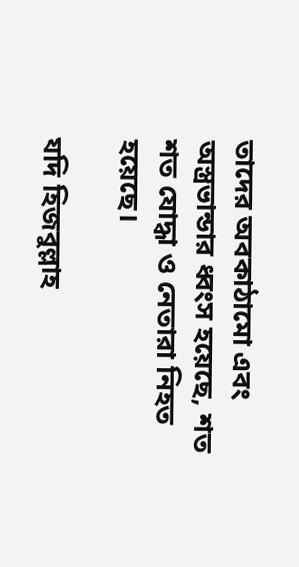তাদের অবকাঠামো এবং অস্ত্রভান্ডার ধ্বংস হয়েছে, শত শত যোদ্ধা ও নেতারা নিহত হয়েছে।

যদি হিজবুল্লাহ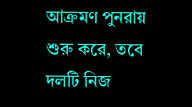আক্রমণ পুনরায় শুরু করে, তবে দলটি নিজ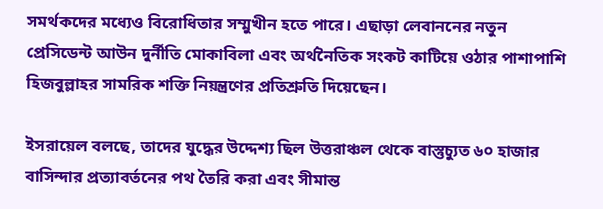সমর্থকদের মধ্যেও বিরোধিতার সম্মুখীন হতে পারে। এছাড়া লেবাননের নতুন প্রেসিডেন্ট আউন দুর্নীতি মোকাবিলা এবং অর্থনৈতিক সংকট কাটিয়ে ওঠার পাশাপাশি হিজবুল্লাহর সামরিক শক্তি নিয়ন্ত্রণের প্রতিশ্রুতি দিয়েছেন।

ইসরায়েল বলছে, তাদের যুদ্ধের উদ্দেশ্য ছিল উত্তরাঞ্চল থেকে বাস্তুচ্যুত ৬০ হাজার বাসিন্দার প্রত্যাবর্তনের পথ তৈরি করা এবং সীমান্ত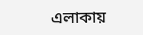এলাকায়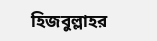হিজবুল্লাহর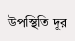উপস্থিতি দূর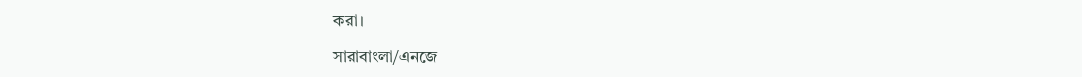করা।

সারাবাংলা/এনজে